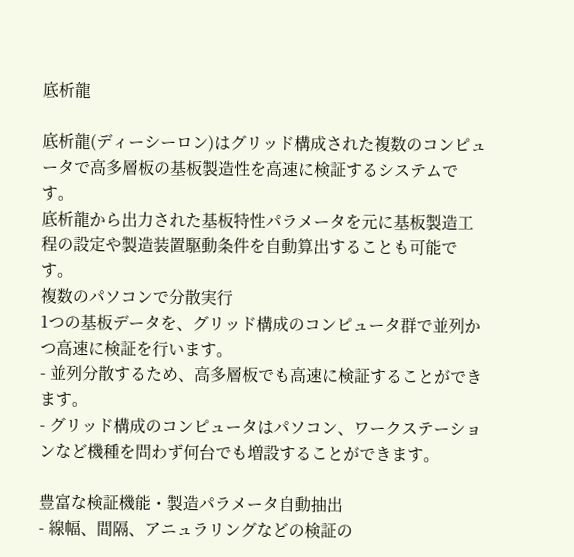底析龍

底析龍(ディーシーロン)はグリッド構成された複数のコンピュータで高多層板の基板製造性を高速に検証するシステムです。
底析龍から出力された基板特性パラメータを元に基板製造工程の設定や製造装置駆動条件を自動算出することも可能です。
複数のパソコンで分散実行
1つの基板データを、グリッド構成のコンピュータ群で並列かつ高速に検証を行います。
- 並列分散するため、高多層板でも高速に検証することができます。
- グリッド構成のコンピュータはパソコン、ワークステーションなど機種を問わず何台でも増設することができます。

豊富な検証機能・製造パラメータ自動抽出
- 線幅、間隔、アニュラリングなどの検証の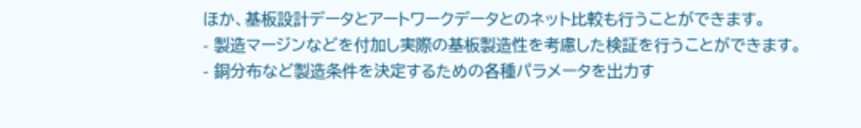ほか、基板設計データとアートワークデータとのネット比較も行うことができます。
- 製造マージンなどを付加し実際の基板製造性を考慮した検証を行うことができます。
- 銅分布など製造条件を決定するための各種パラメータを出力す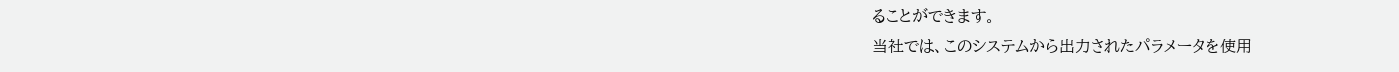ることができます。
当社では、このシステムから出力されたパラメータを使用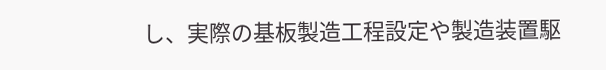し、実際の基板製造工程設定や製造装置駆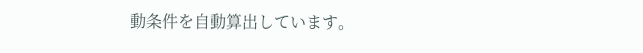動条件を自動算出しています。